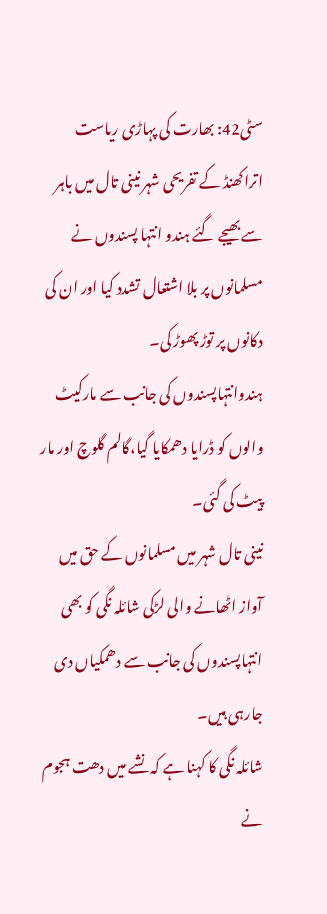سٹی42: بھارت کی پہاڑی ریاست اتراکھنڈ کے تفریحی شہر نینی تال میں باہر سے بھیجے گئے ہندو انتہا پسندوں نے مسلمانوں پر بلا اشتعال تشدد کیا اور ان کی دکانوں پر توڑ پھوڑ کی۔
ہندوانتہاپسندوں کی جانب سے مارکیٹ والوں کو ڈرایا دھمکایا گیا،گالم گلوچ اور مار پیٹ کی گئی۔
نینی تال شہر میں مسلمانوں کے حق میں آواز اٹھانے والی لڑکی شائلہ نگی کو بھی انتہاپسندوں کی جانب سے دھمکیاں دی جارہی ہیں۔
شائلہ نگی کا کہنا ہے کہ نشے میں دھت ہجوم نے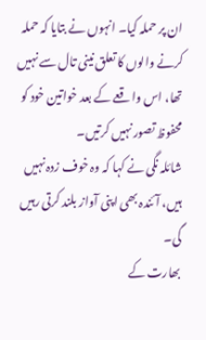ان پر حملہ کیا۔ انہوں نے بتایا کہ حملہ کرنے والوں کا تعلق نینی تال سے نہیں تھا، اس واقعے کے بعد خواتین خود کو محفوظ تصور نہیں کرتیں۔
شائلہ نگی نے کہا کہ وہ خوف زدہ نہیں ہیں، آئندہ بھی اپنی آواز بلند کرتی رہیں گی۔
بھارت کے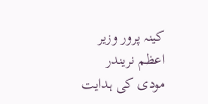کینہ پرور وزیر اعظم نریندر مودی کی ہدایت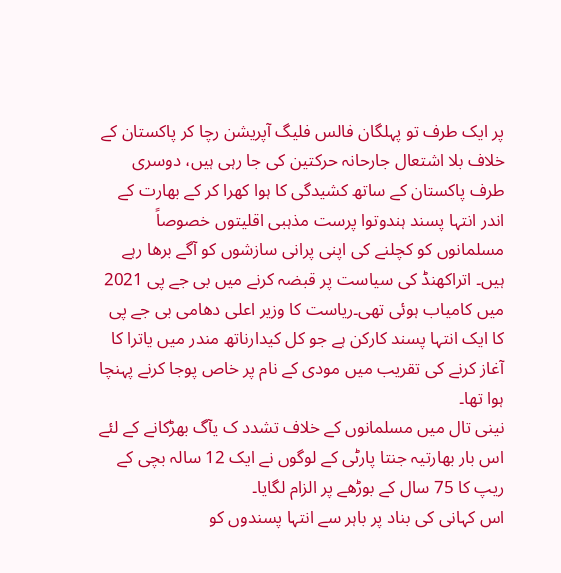پر ایک طرف تو پہلگان فالس فلیگ آپریشن رچا کر پاکستان کے خلاف بلا اشتعال جارحانہ حرکتین کی جا رہی ہیں، دوسری طرف پاکستان کے ساتھ کشیدگی کا ہوا کھرا کر کے بھارت کے اندر انتہا پسند ہندوتوا پرست مذہبی اقلیتوں خصوصاً مسلمانوں کو کچلنے کی اپنی پرانی سازشوں کو آگے برھا رہے ہیں۔ اتراکھنڈ کی سیاست پر قبضہ کرنے میں بی جے پی 2021 میں کامیاب ہوئی تھی۔ریاست کا وزیر اعلی دھامی بی جے پی کا ایک انتہا پسند کارکن ہے جو کل کیدارناتھ مندر میں یاترا کا آغاز کرنے کی تقریب میں مودی کے نام پر خاص پوجا کرنے پہنچا ہوا تھا۔
نینی تال میں مسلمانوں کے خلاف تشدد ک یآگ بھڑکانے کے لئے اس بار بھارتیہ جنتا پارٹی کے لوگوں نے ایک 12 سالہ بچی کے ریپ کا 75 سال کے بوڑھے پر الزام لگایا۔
اس کہانی کی بناد پر باہر سے انتہا پسندوں کو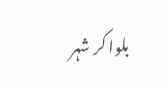بلوا کر شہر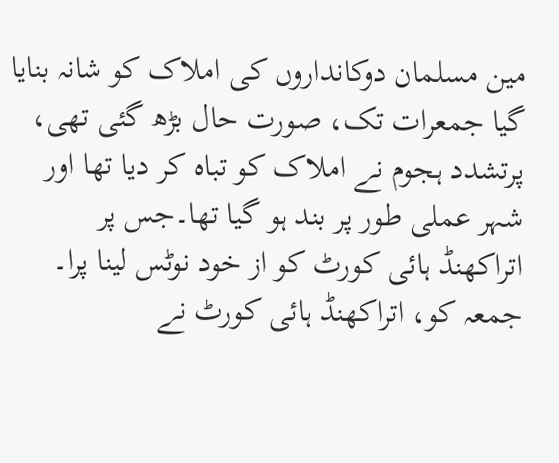مین مسلمان دوکانداروں کی املاک کو شانہ بنایا گیا جمعرات تک، صورت حال بڑھ گئی تھی، پرتشدد ہجوم نے املاک کو تباہ کر دیا تھا اور شہر عملی طور پر بند ہو گیا تھا۔جس پر اتراکھنڈ ہائی کورٹ کو از خود نوٹس لینا پرا۔
جمعہ کو، اتراکھنڈ ہائی کورٹ نے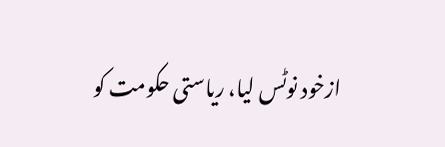ازخود نوٹس لیا، ریاستی حکومت کو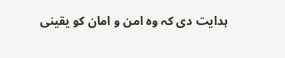ہدایت دی کہ وہ امن و امان کو یقینی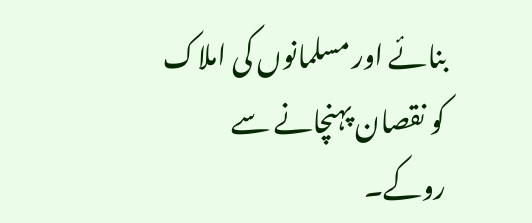بنائے اور مسلمانوں کی املاک کو نقصان پہنچانے سے روکے۔